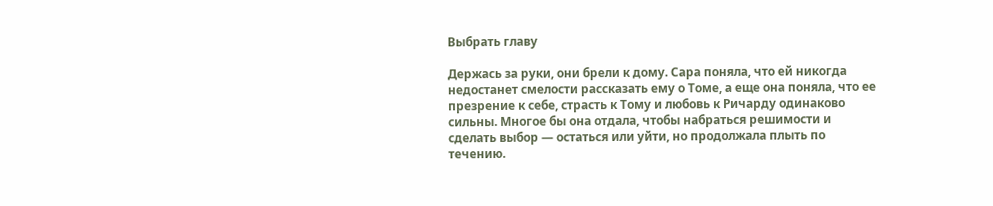Выбрать главу

Держась за руки, они брели к дому. Сара поняла, что ей никогда недостанет смелости рассказать ему о Томе, а еще она поняла, что ее презрение к себе, страсть к Тому и любовь к Ричарду одинаково сильны. Многое бы она отдала, чтобы набраться решимости и сделать выбор — остаться или уйти, но продолжала плыть по течению.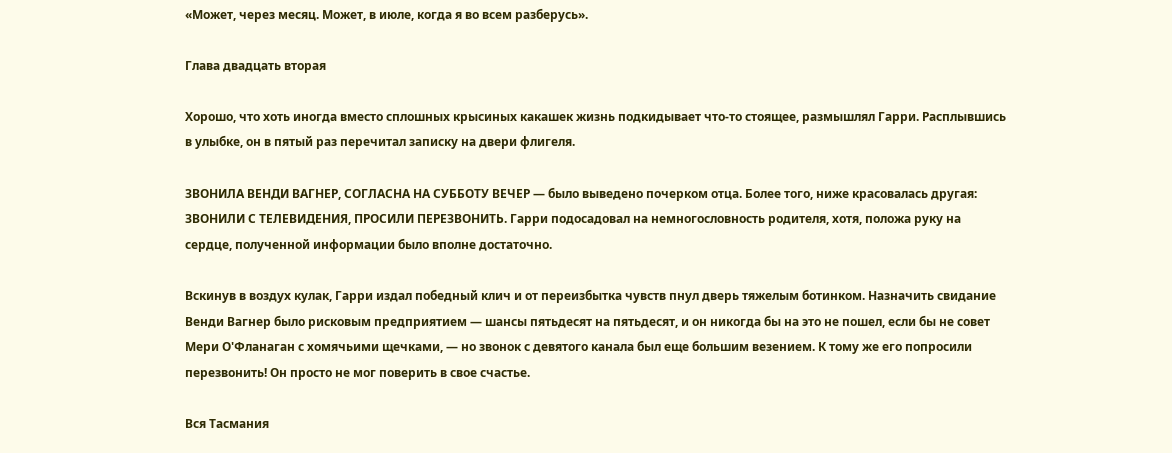«Может, через месяц. Может, в июле, когда я во всем разберусь».

Глава двадцать вторая

Хорошо, что хоть иногда вместо сплошных крысиных какашек жизнь подкидывает что-то стоящее, размышлял Гарри. Расплывшись в улыбке, он в пятый раз перечитал записку на двери флигеля.

ЗВОНИЛА ВЕНДИ ВАГНЕР, СОГЛАСНА НА СУББОТУ ВЕЧЕР — было выведено почерком отца. Более того, ниже красовалась другая: ЗВОНИЛИ С ТЕЛЕВИДЕНИЯ, ПРОСИЛИ ПЕРЕЗВОНИТЬ. Гарри подосадовал на немногословность родителя, хотя, положа руку на сердце, полученной информации было вполне достаточно.

Вскинув в воздух кулак, Гарри издал победный клич и от переизбытка чувств пнул дверь тяжелым ботинком. Назначить свидание Венди Вагнер было рисковым предприятием — шансы пятьдесят на пятьдесят, и он никогда бы на это не пошел, если бы не совет Мери О'Фланаган с хомячьими щечками, — но звонок с девятого канала был еще большим везением. К тому же его попросили перезвонить! Он просто не мог поверить в свое счастье.

Вся Тасмания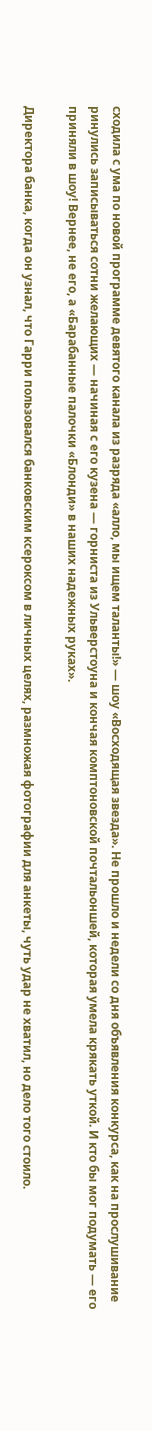сходила с ума по новой программе девятого канала из разряда «алло, мы ищем таланты!» — шоу «Восходящая звезда». Не прошло и недели со дня объявления конкурса, как на прослушивание ринулись записываться сотни желающих — начиная с его кузена — горниста из Ульверстоуна и кончая комптоновской почтальоншей, которая умела крякать уткой. И кто бы мог подумать — его приняли в шоу! Вернее, не его, а «Барабанные палочки «Блонди» в наших надежных руках».

Директора банка, когда он узнал, что Гарри пользовался банковским ксероксом в личных целях, размножая фотографии для анкеты, чуть удар не хватил, но дело того стоило.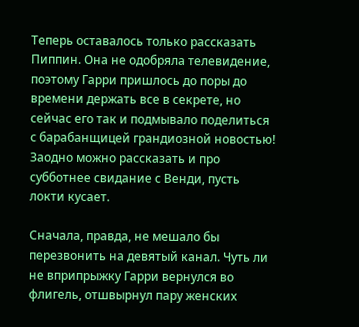Теперь оставалось только рассказать Пиппин. Она не одобряла телевидение, поэтому Гарри пришлось до поры до времени держать все в секрете, но сейчас его так и подмывало поделиться с барабанщицей грандиозной новостью! Заодно можно рассказать и про субботнее свидание с Венди, пусть локти кусает.

Сначала, правда, не мешало бы перезвонить на девятый канал. Чуть ли не вприпрыжку Гарри вернулся во флигель, отшвырнул пару женских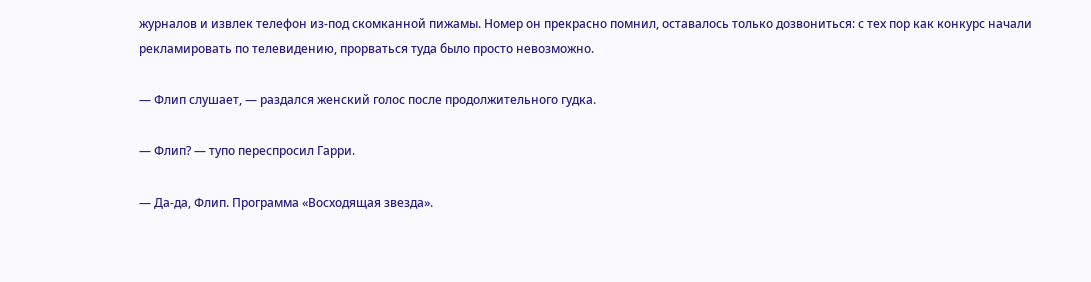журналов и извлек телефон из-под скомканной пижамы. Номер он прекрасно помнил, оставалось только дозвониться: с тех пор как конкурс начали рекламировать по телевидению, прорваться туда было просто невозможно.

— Флип слушает, — раздался женский голос после продолжительного гудка.

— Флип? — тупо переспросил Гарри.

— Да-да, Флип. Программа «Восходящая звезда».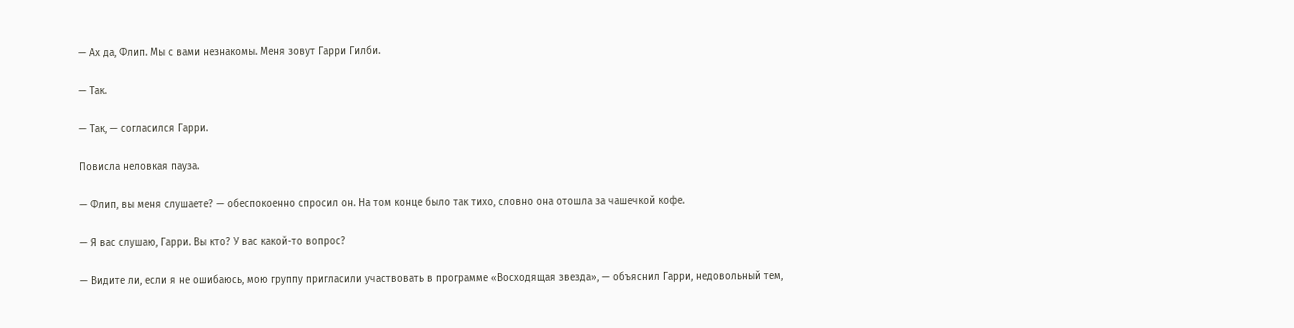— Ах да, Флип. Мы с вами незнакомы. Меня зовут Гарри Гилби.

— Так.

— Так, — согласился Гарри.

Повисла неловкая пауза.

— Флип, вы меня слушаете? — обеспокоенно спросил он. На том конце было так тихо, словно она отошла за чашечкой кофе.

— Я вас слушаю, Гарри. Вы кто? У вас какой-то вопрос?

— Видите ли, если я не ошибаюсь, мою группу пригласили участвовать в программе «Восходящая звезда», — объяснил Гарри, недовольный тем,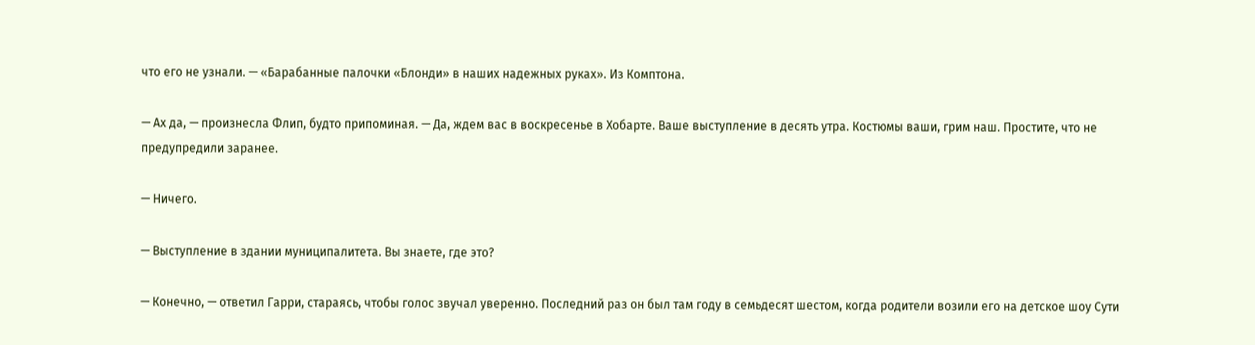что его не узнали. — «Барабанные палочки «Блонди» в наших надежных руках». Из Комптона.

— Ах да, — произнесла Флип, будто припоминая. — Да, ждем вас в воскресенье в Хобарте. Ваше выступление в десять утра. Костюмы ваши, грим наш. Простите, что не предупредили заранее.

— Ничего.

— Выступление в здании муниципалитета. Вы знаете, где это?

— Конечно, — ответил Гарри, стараясь, чтобы голос звучал уверенно. Последний раз он был там году в семьдесят шестом, когда родители возили его на детское шоу Сути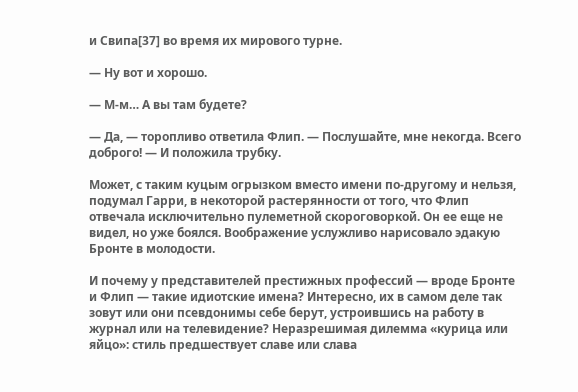и Свипа[37] во время их мирового турне.

— Ну вот и хорошо.

— М-м… А вы там будете?

— Да, — торопливо ответила Флип. — Послушайте, мне некогда. Всего доброго! — И положила трубку.

Может, с таким куцым огрызком вместо имени по-другому и нельзя, подумал Гарри, в некоторой растерянности от того, что Флип отвечала исключительно пулеметной скороговоркой. Он ее еще не видел, но уже боялся. Воображение услужливо нарисовало эдакую Бронте в молодости.

И почему у представителей престижных профессий — вроде Бронте и Флип — такие идиотские имена? Интересно, их в самом деле так зовут или они псевдонимы себе берут, устроившись на работу в журнал или на телевидение? Неразрешимая дилемма «курица или яйцо»: стиль предшествует славе или слава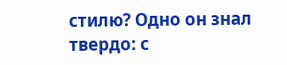стилю? Одно он знал твердо: с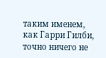таким именем, как Гарри Гилби, точно ничего не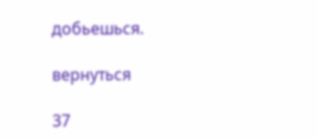добьешься.

вернуться

37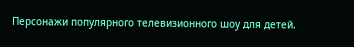Персонажи популярного телевизионного шоу для детей.